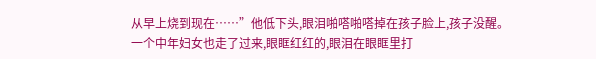从早上烧到现在……”他低下头,眼泪啪嗒啪嗒掉在孩子脸上,孩子没醒。
一个中年妇女也走了过来,眼眶红红的,眼泪在眼眶里打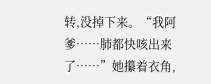转,没掉下来。“我阿爹……肺都快咳出来了……”她攥着衣角,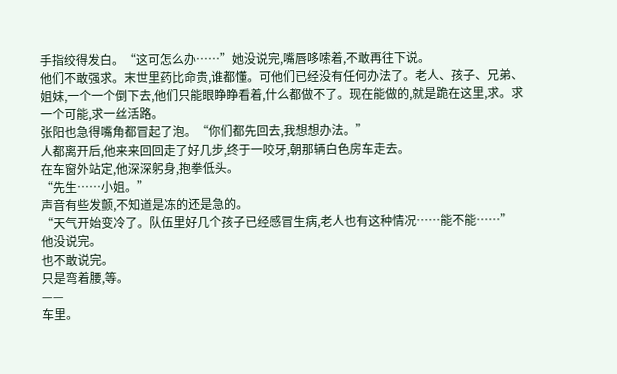手指绞得发白。“这可怎么办……”她没说完,嘴唇哆嗦着,不敢再往下说。
他们不敢强求。末世里药比命贵,谁都懂。可他们已经没有任何办法了。老人、孩子、兄弟、姐妹,一个一个倒下去,他们只能眼睁睁看着,什么都做不了。现在能做的,就是跪在这里,求。求一个可能,求一丝活路。
张阳也急得嘴角都冒起了泡。“你们都先回去,我想想办法。”
人都离开后,他来来回回走了好几步,终于一咬牙,朝那辆白色房车走去。
在车窗外站定,他深深躬身,抱拳低头。
“先生……小姐。”
声音有些发颤,不知道是冻的还是急的。
“天气开始变冷了。队伍里好几个孩子已经感冒生病,老人也有这种情况……能不能……”
他没说完。
也不敢说完。
只是弯着腰,等。
——
车里。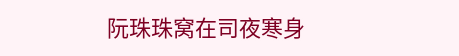阮珠珠窝在司夜寒身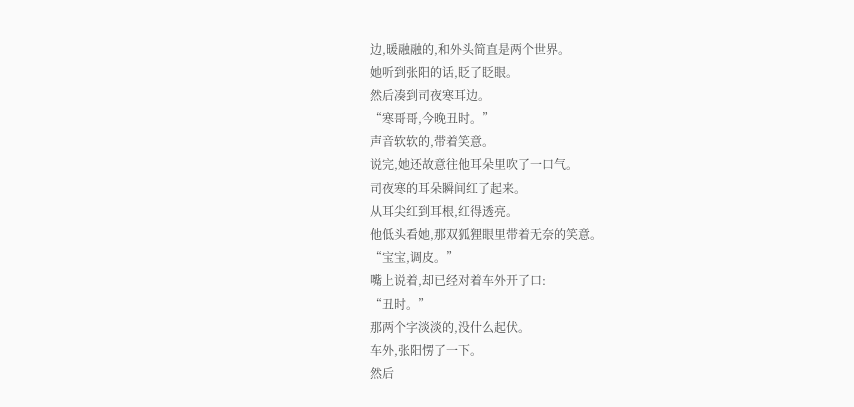边,暖融融的,和外头简直是两个世界。
她听到张阳的话,眨了眨眼。
然后凑到司夜寒耳边。
“寒哥哥,今晚丑时。”
声音软软的,带着笑意。
说完,她还故意往他耳朵里吹了一口气。
司夜寒的耳朵瞬间红了起来。
从耳尖红到耳根,红得透亮。
他低头看她,那双狐狸眼里带着无奈的笑意。
“宝宝,调皮。”
嘴上说着,却已经对着车外开了口:
“丑时。”
那两个字淡淡的,没什么起伏。
车外,张阳愣了一下。
然后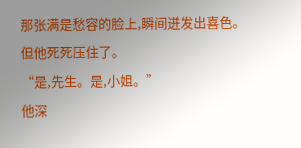那张满是愁容的脸上,瞬间迸发出喜色。
但他死死压住了。
“是,先生。是,小姐。”
他深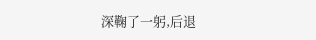深鞠了一躬,后退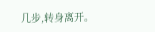几步,转身离开。